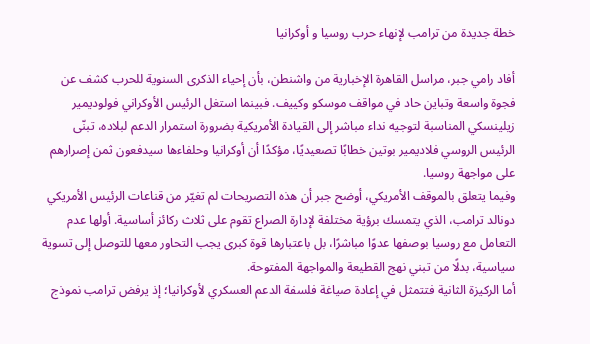خطة جديدة من ترامب لإنهاء حرب روسيا و أوكرانيا

أفاد رامي جبر، مراسل القاهرة الإخبارية من واشنطن، بأن إحياء الذكرى السنوية للحرب كشف عن فجوة واسعة وتباين حاد في مواقف موسكو وكييف. فبينما استغل الرئيس الأوكراني فولوديمير زيلينسكي المناسبة لتوجيه نداء مباشر إلى القيادة الأمريكية بضرورة استمرار الدعم لبلاده، تبنّى الرئيس الروسي فلاديمير بوتين خطابًا تصعيديًا، مؤكدًا أن أوكرانيا وحلفاءها سيدفعون ثمن إصرارهم على مواجهة روسيا.
وفيما يتعلق بالموقف الأمريكي، أوضح جبر أن هذه التصريحات لم تغيّر من قناعات الرئيس الأمريكي دونالد ترامب، الذي يتمسك برؤية مختلفة لإدارة الصراع تقوم على ثلاث ركائز أساسية. أولها عدم التعامل مع روسيا بوصفها عدوًا مباشرًا، بل باعتبارها قوة كبرى يجب التحاور معها للتوصل إلى تسوية سياسية، بدلًا من تبني نهج القطيعة والمواجهة المفتوحة.
أما الركيزة الثانية فتتمثل في إعادة صياغة فلسفة الدعم العسكري لأوكرانيا؛ إذ يرفض ترامب نموذج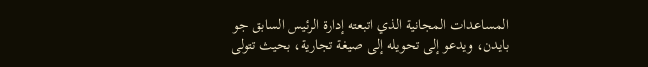المساعدات المجانية الذي اتبعته إدارة الرئيس السابق جو بايدن، ويدعو إلى تحويله إلى صيغة تجارية، بحيث تتولى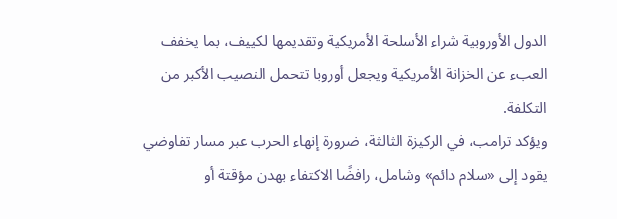الدول الأوروبية شراء الأسلحة الأمريكية وتقديمها لكييف، بما يخفف العبء عن الخزانة الأمريكية ويجعل أوروبا تتحمل النصيب الأكبر من التكلفة.
ويؤكد ترامب، في الركيزة الثالثة، ضرورة إنهاء الحرب عبر مسار تفاوضي يقود إلى «سلام دائم» وشامل، رافضًا الاكتفاء بهدن مؤقتة أو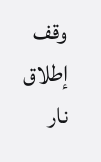وقف إطلاق نار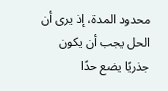محدود المدة، إذ يرى أن الحل يجب أن يكون جذريًا يضع حدًا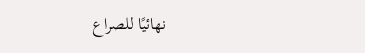نهائيًا للصراع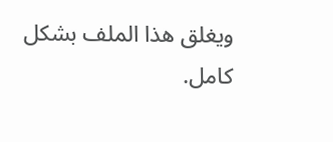ويغلق هذا الملف بشكل كامل.